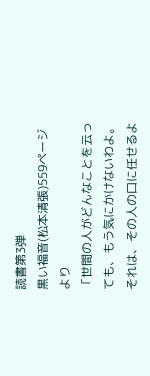読書第3弾
黒い福音(松本清張)559ページより
「世間の人がどんなことを云っても、もう気にかけないわよ。それは、その人の口に任せるよ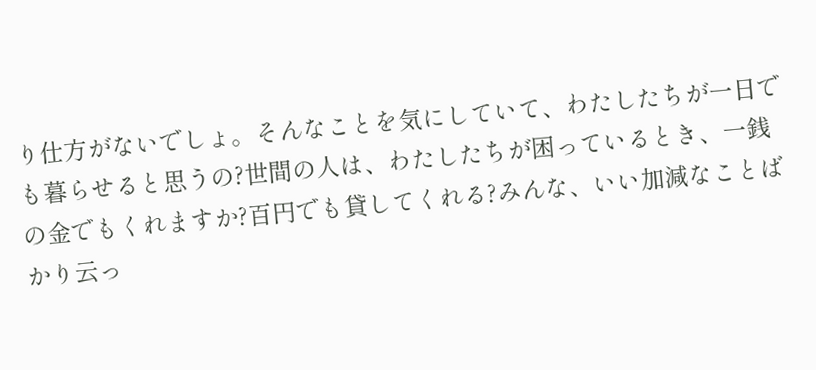り仕方がないでしょ。そんなことを気にしていて、わたしたちが一日でも暮らせると思うの?世間の人は、わたしたちが困っているとき、一銭の金でもくれますか?百円でも貸してくれる?みんな、いい加減なことばかり云っ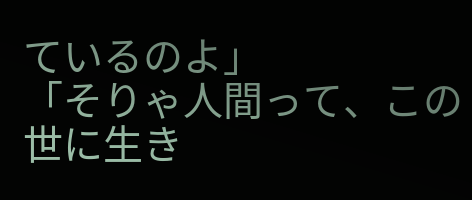ているのよ」
「そりゃ人間って、この世に生き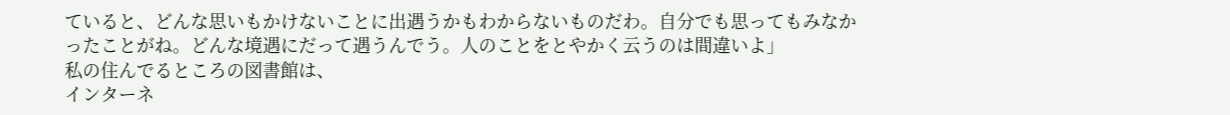ていると、どんな思いもかけないことに出遇うかもわからないものだわ。自分でも思ってもみなかったことがね。どんな境遇にだって遇うんでう。人のことをとやかく云うのは間違いよ」
私の住んでるところの図書館は、
インターネ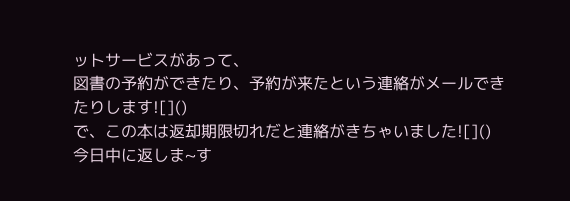ットサービスがあって、
図書の予約ができたり、予約が来たという連絡がメールできたりします![]()
で、この本は返却期限切れだと連絡がきちゃいました![]()
今日中に返しま~す